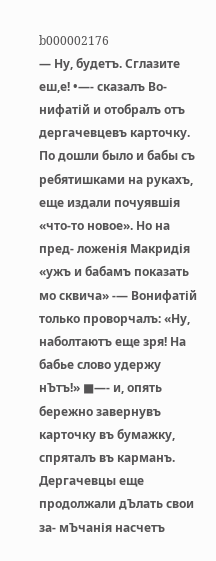b000002176
— Ну, будетъ. Сглазите еш,е! •—- сказалъ Во- нифатій и отобралъ отъ дергачевцевъ карточку. По дошли было и бабы съ ребятишками на рукахъ, еще издали почуявшія «что-то новое». Но на пред- ложенія Макридія «ужъ и бабамъ показать мо сквича» -— Вонифатій только проворчалъ: «Ну, наболтаютъ еще зря! На бабье слово удержу нЪтъ!» ■—- и, опять бережно завернувъ карточку въ бумажку, спряталъ въ карманъ. Дергачевцы еще продолжали дЪлать свои за- мЪчанія насчетъ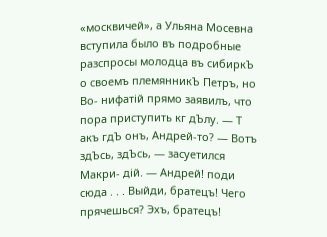«москвичей», а Ульяна Мосевна вступила было въ подробные разспросы молодца въ сибиркЪ о своемъ племянникЪ Петръ, но Во- нифатій прямо заявилъ, что пора приступить кг дЪлу. — Т акъ гдЪ онъ, Андрей-то? — Вотъ здЪсь, здЪсь, — засуетился Макри- дій. — Андрей! поди сюда . . . Выйди, братецъ! Чего прячешься? Эхъ, братецъ!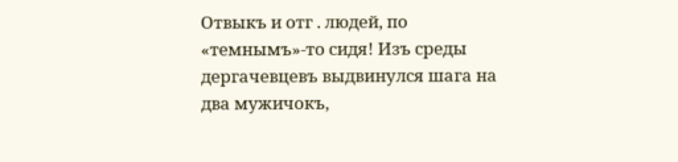Отвыкъ и отг . людей, по «темнымъ»-то сидя! Изъ среды дергачевцевъ выдвинулся шага на два мужичокъ,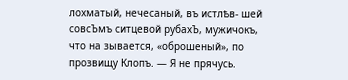лохматый, нечесаный, въ истлѣв- шей совсЪмъ ситцевой рубахЪ, мужичокъ, что на зывается, «оброшеный», по прозвищу Клопъ. — Я не прячусь.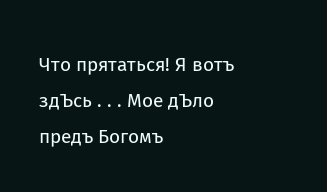Что прятаться! Я вотъ здЪсь . . . Мое дЪло предъ Богомъ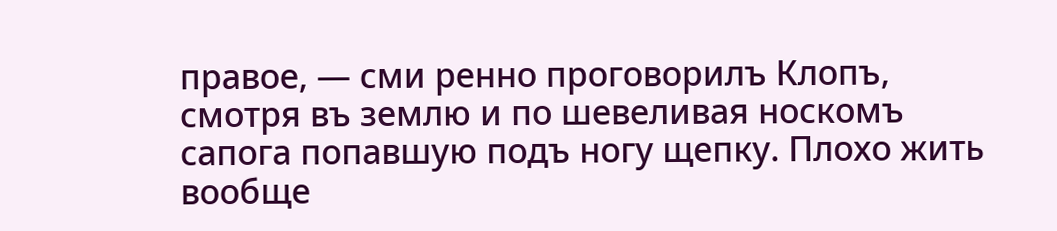правое, — сми ренно проговорилъ Клопъ, смотря въ землю и по шевеливая носкомъ сапога попавшую подъ ногу щепку. Плохо жить вообще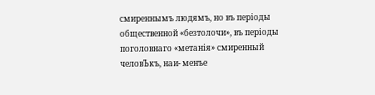смиреннымъ людямъ, но въ періоды общественной «безтолочи», въ періоды поголовнаго «метанія» смиренный человЪкъ, наи- менъе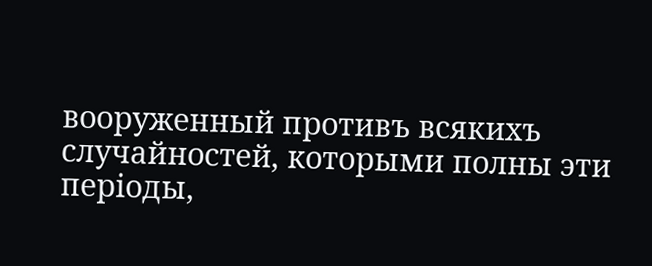вооруженный противъ всякихъ случайностей, которыми полны эти періоды,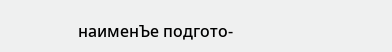наименЪе подгото-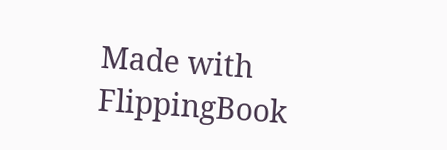Made with FlippingBook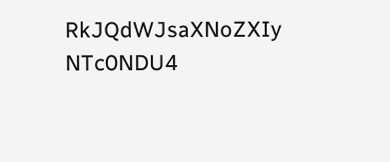RkJQdWJsaXNoZXIy NTc0NDU4